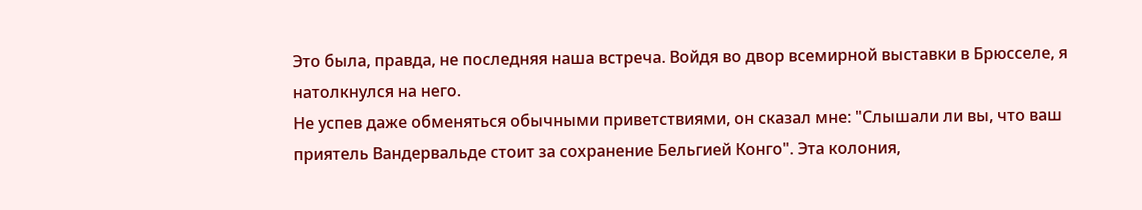Это была, правда, не последняя наша встреча. Войдя во двор всемирной выставки в Брюсселе, я натолкнулся на него.
Не успев даже обменяться обычными приветствиями, он сказал мне: "Слышали ли вы, что ваш приятель Вандервальде стоит за сохранение Бельгией Конго". Эта колония,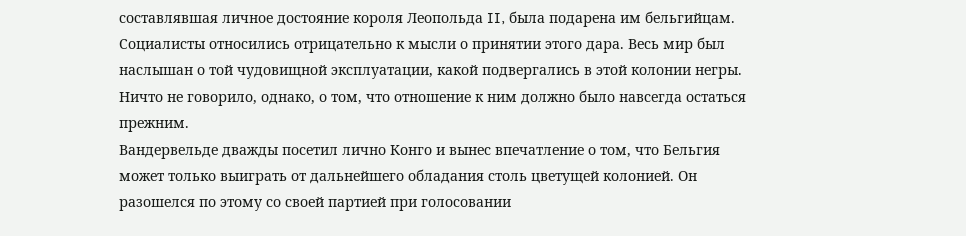составлявшая личное достояние короля Леопольда II, была подарена им бельгийцам. Социалисты относились отрицательно к мысли о принятии этого дара. Весь мир был наслышан о той чудовищной эксплуатации, какой подвергались в этой колонии негры. Ничто не говорило, однако, о том, что отношение к ним должно было навсегда остаться прежним.
Вандервельде дважды посетил лично Конго и вынес впечатление о том, что Бельгия может только выиграть от дальнейшего обладания столь цветущей колонией. Он разошелся по этому со своей партией при голосовании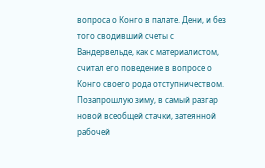вопроса о Конго в палате. Дени, и без того сводивший счеты с Вандервельде, как с материалистом, считал его поведение в вопросе о Конго своего рода отступничеством.
Позапрошлую зиму, в самый разгар новой всеобщей стачки, затеянной рабочей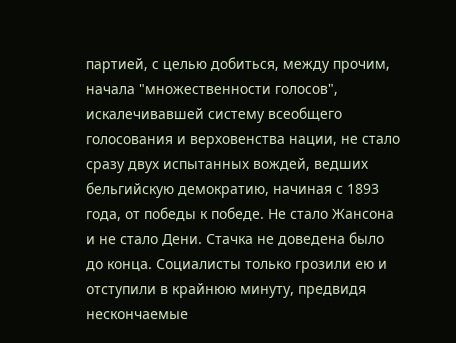партией, с целью добиться, между прочим, начала "множественности голосов", искалечивавшей систему всеобщего голосования и верховенства нации, не стало сразу двух испытанных вождей, ведших бельгийскую демократию, начиная с 1893 года, от победы к победе. Не стало Жансона и не стало Дени. Стачка не доведена было до конца. Социалисты только грозили ею и отступили в крайнюю минуту, предвидя нескончаемые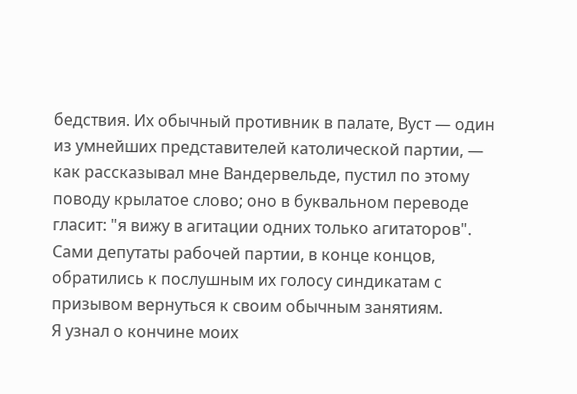бедствия. Их обычный противник в палате, Вуст — один из умнейших представителей католической партии, — как рассказывал мне Вандервельде, пустил по этому поводу крылатое слово; оно в буквальном переводе гласит: "я вижу в агитации одних только агитаторов".
Сами депутаты рабочей партии, в конце концов, обратились к послушным их голосу синдикатам с призывом вернуться к своим обычным занятиям.
Я узнал о кончине моих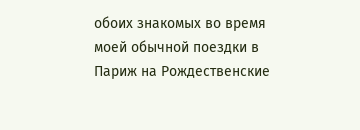обоих знакомых во время моей обычной поездки в Париж на Рождественские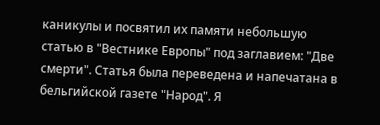каникулы и посвятил их памяти небольшую статью в "Вестнике Европы" под заглавием: "Две смерти". Статья была переведена и напечатана в бельгийской газете "Народ". Я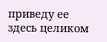приведу ее здесь целиком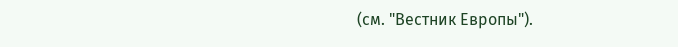(см. "Вестник Европы").